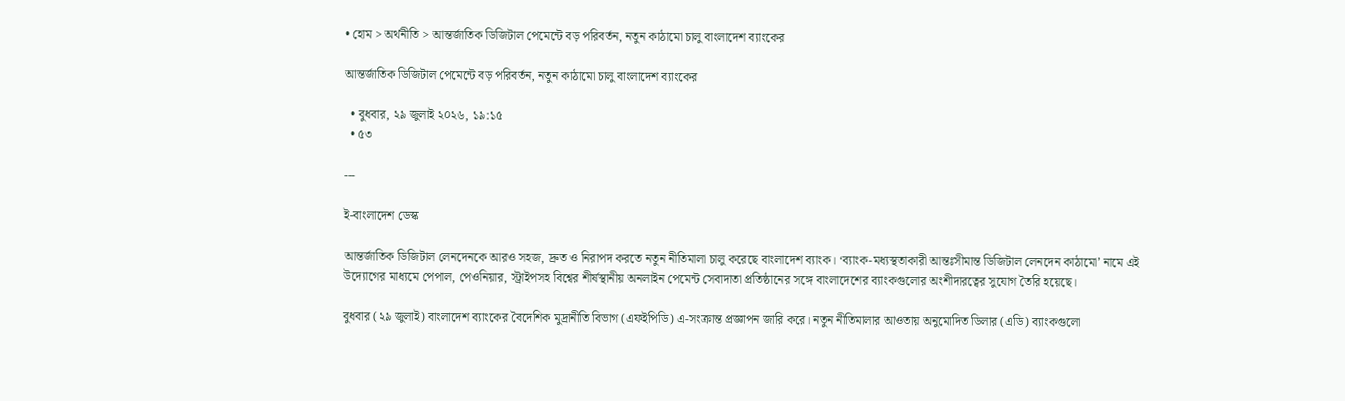• হোম > অর্থনীতি > আন্তর্জাতিক ডিজিটাল পেমেন্টে বড় পরিবর্তন, নতুন কাঠামো চালু বাংলাদেশ ব্যাংকের

আন্তর্জাতিক ডিজিটাল পেমেন্টে বড় পরিবর্তন, নতুন কাঠামো চালু বাংলাদেশ ব্যাংকের

  • বুধবার, ২৯ জুলাই ২০২৬, ১৯:১৫
  • ৫৩

---

ই-বাংলাদেশ ডেস্ক

আন্তর্জাতিক ডিজিটাল লেনদেনকে আরও সহজ, দ্রুত ও নিরাপদ করতে নতুন নীতিমালা চালু করেছে বাংলাদেশ ব্যাংক। ‘ব্যাংক-মধ্যস্থতাকারী আন্তঃসীমান্ত ডিজিটাল লেনদেন কাঠামো’ নামে এই উদ্যোগের মাধ্যমে পেপাল, পেওনিয়ার, স্ট্রাইপসহ বিশ্বের শীর্ষস্থানীয় অনলাইন পেমেন্ট সেবাদাতা প্রতিষ্ঠানের সঙ্গে বাংলাদেশের ব্যাংকগুলোর অংশীদারত্বের সুযোগ তৈরি হয়েছে।

বুধবার (২৯ জুলাই) বাংলাদেশ ব্যাংকের বৈদেশিক মুদ্রানীতি বিভাগ (এফইপিডি) এ-সংক্রান্ত প্রজ্ঞাপন জারি করে। নতুন নীতিমালার আওতায় অনুমোদিত ডিলার (এডি) ব্যাংকগুলো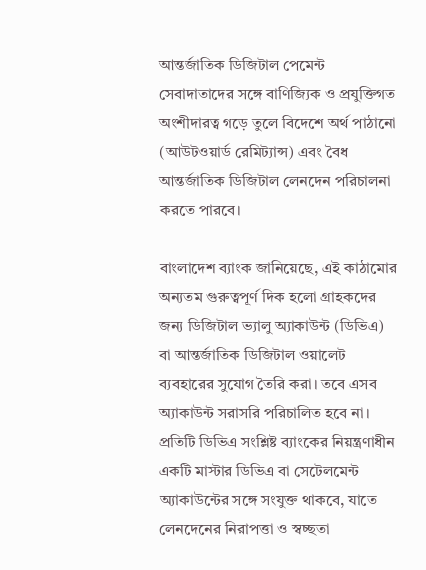আন্তর্জাতিক ডিজিটাল পেমেন্ট সেবাদাতাদের সঙ্গে বাণিজ্যিক ও প্রযুক্তিগত অংশীদারত্ব গড়ে তুলে বিদেশে অর্থ পাঠানো (আউটওয়ার্ড রেমিট্যান্স) এবং বৈধ আন্তর্জাতিক ডিজিটাল লেনদেন পরিচালনা করতে পারবে।

বাংলাদেশ ব্যাংক জানিয়েছে, এই কাঠামোর অন্যতম গুরুত্বপূর্ণ দিক হলো গ্রাহকদের জন্য ডিজিটাল ভ্যালু অ্যাকাউন্ট (ডিভিএ) বা আন্তর্জাতিক ডিজিটাল ওয়ালেট ব্যবহারের সুযোগ তৈরি করা। তবে এসব অ্যাকাউন্ট সরাসরি পরিচালিত হবে না। প্রতিটি ডিভিএ সংশ্লিষ্ট ব্যাংকের নিয়ন্ত্রণাধীন একটি মাস্টার ডিভিএ বা সেটেলমেন্ট অ্যাকাউন্টের সঙ্গে সংযুক্ত থাকবে, যাতে লেনদেনের নিরাপত্তা ও স্বচ্ছতা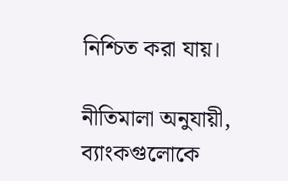নিশ্চিত করা যায়।

নীতিমালা অনুযায়ী, ব্যাংকগুলোকে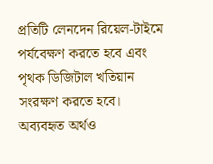প্রতিটি লেনদেন রিয়েল-টাইমে পর্যবেক্ষণ করতে হবে এবং পৃথক ডিজিটাল খতিয়ান সংরক্ষণ করতে হবে। অব্যবহৃত অর্থও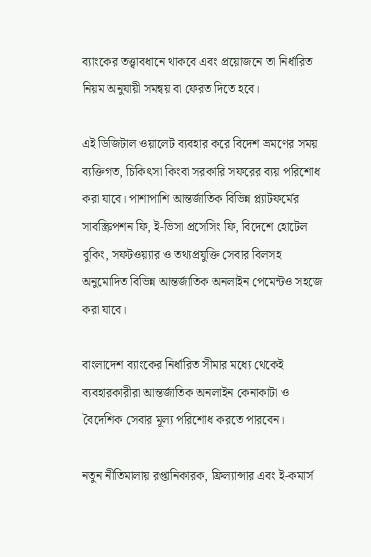ব্যাংকের তত্ত্বাবধানে থাকবে এবং প্রয়োজনে তা নির্ধারিত নিয়ম অনুযায়ী সমন্বয় বা ফেরত দিতে হবে।

এই ডিজিটাল ওয়ালেট ব্যবহার করে বিদেশ ভ্রমণের সময় ব্যক্তিগত, চিকিৎসা কিংবা সরকারি সফরের ব্যয় পরিশোধ করা যাবে। পাশাপাশি আন্তর্জাতিক বিভিন্ন প্ল্যাটফর্মের সাবস্ক্রিপশন ফি, ই-ভিসা প্রসেসিং ফি, বিদেশে হোটেল বুকিং, সফটওয়্যার ও তথ্যপ্রযুক্তি সেবার বিলসহ অনুমোদিত বিভিন্ন আন্তর্জাতিক অনলাইন পেমেন্টও সহজে করা যাবে।

বাংলাদেশ ব্যাংকের নির্ধারিত সীমার মধ্যে থেকেই ব্যবহারকারীরা আন্তর্জাতিক অনলাইন কেনাকাটা ও বৈদেশিক সেবার মূল্য পরিশোধ করতে পারবেন।

নতুন নীতিমালায় রপ্তানিকারক, ফ্রিল্যান্সার এবং ই-কমার্স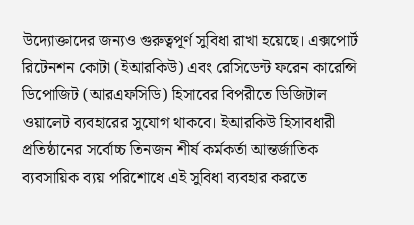উদ্যোক্তাদের জন্যও গুরুত্বপূর্ণ সুবিধা রাখা হয়েছে। এক্সপোর্ট রিটেনশন কোটা (ইআরকিউ) এবং রেসিডেন্ট ফরেন কারেন্সি ডিপোজিট (আরএফসিডি) হিসাবের বিপরীতে ডিজিটাল ওয়ালেট ব্যবহারের সুযোগ থাকবে। ইআরকিউ হিসাবধারী প্রতিষ্ঠানের সর্বোচ্চ তিনজন শীর্ষ কর্মকর্তা আন্তর্জাতিক ব্যবসায়িক ব্যয় পরিশোধে এই সুবিধা ব্যবহার করতে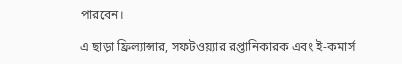পারবেন।

এ ছাড়া ফ্রিল্যান্সার, সফটওয়্যার রপ্তানিকারক এবং ই-কমার্স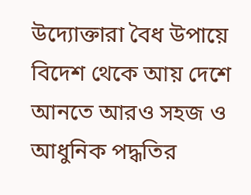উদ্যোক্তারা বৈধ উপায়ে বিদেশ থেকে আয় দেশে আনতে আরও সহজ ও আধুনিক পদ্ধতির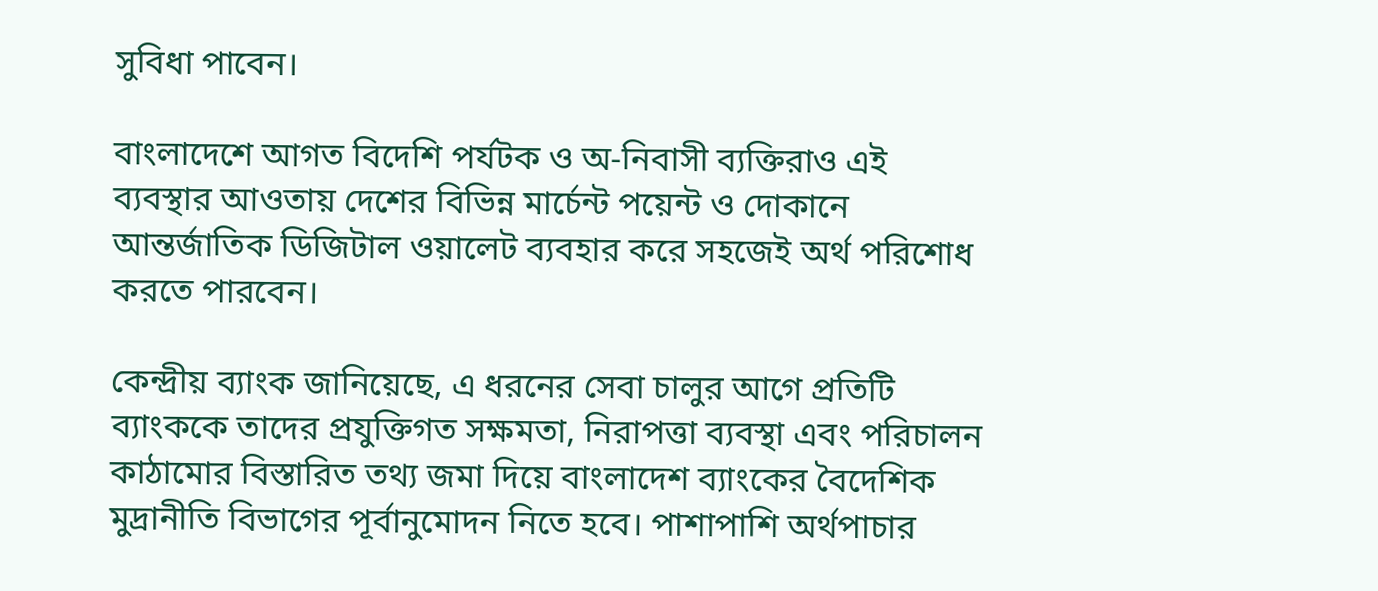সুবিধা পাবেন।

বাংলাদেশে আগত বিদেশি পর্যটক ও অ-নিবাসী ব্যক্তিরাও এই ব্যবস্থার আওতায় দেশের বিভিন্ন মার্চেন্ট পয়েন্ট ও দোকানে আন্তর্জাতিক ডিজিটাল ওয়ালেট ব্যবহার করে সহজেই অর্থ পরিশোধ করতে পারবেন।

কেন্দ্রীয় ব্যাংক জানিয়েছে, এ ধরনের সেবা চালুর আগে প্রতিটি ব্যাংককে তাদের প্রযুক্তিগত সক্ষমতা, নিরাপত্তা ব্যবস্থা এবং পরিচালন কাঠামোর বিস্তারিত তথ্য জমা দিয়ে বাংলাদেশ ব্যাংকের বৈদেশিক মুদ্রানীতি বিভাগের পূর্বানুমোদন নিতে হবে। পাশাপাশি অর্থপাচার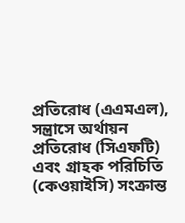প্রতিরোধ (এএমএল), সন্ত্রাসে অর্থায়ন প্রতিরোধ (সিএফটি) এবং গ্রাহক পরিচিতি (কেওয়াইসি) সংক্রান্ত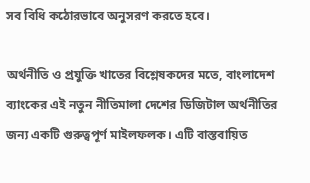সব বিধি কঠোরভাবে অনুসরণ করতে হবে।

অর্থনীতি ও প্রযুক্তি খাতের বিশ্লেষকদের মতে, বাংলাদেশ ব্যাংকের এই নতুন নীতিমালা দেশের ডিজিটাল অর্থনীতির জন্য একটি গুরুত্বপূর্ণ মাইলফলক। এটি বাস্তবায়িত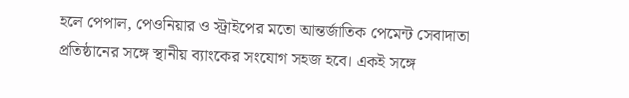হলে পেপাল, পেওনিয়ার ও স্ট্রাইপের মতো আন্তর্জাতিক পেমেন্ট সেবাদাতা প্রতিষ্ঠানের সঙ্গে স্থানীয় ব্যাংকের সংযোগ সহজ হবে। একই সঙ্গে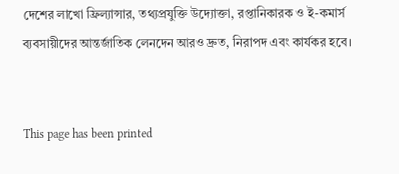দেশের লাখো ফ্রিল্যান্সার, তথ্যপ্রযুক্তি উদ্যোক্তা, রপ্তানিকারক ও ই-কমার্স ব্যবসায়ীদের আন্তর্জাতিক লেনদেন আরও দ্রুত, নিরাপদ এবং কার্যকর হবে।


This page has been printed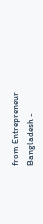from Entrepreneur Bangladesh -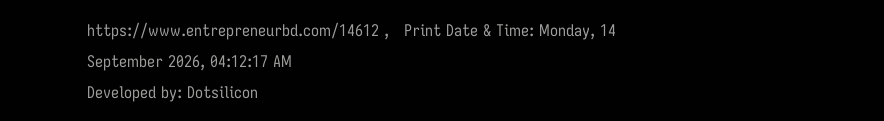https://www.entrepreneurbd.com/14612 ,   Print Date & Time: Monday, 14 September 2026, 04:12:17 AM
Developed by: Dotsilicon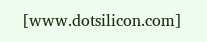[www.dotsilicon.com]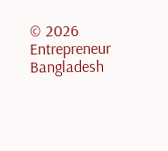© 2026 Entrepreneur Bangladesh